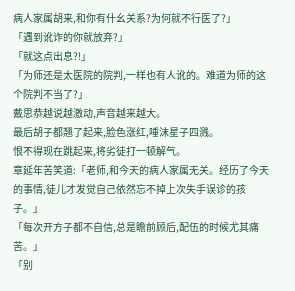病人家属胡来,和你有什幺关系?为何就不行医了?」
「遇到讹诈的你就放弃?」
「就这点出息?!」
「为师还是太医院的院判,一样也有人讹的。难道为师的这个院判不当了?」
戴思恭越说越激动,声音越来越大。
最后胡子都翘了起来,脸色涨红,唾沫星子四溅。
恨不得现在跳起来,将劣徒打一顿解气。
章延年苦笑道:「老师,和今天的病人家属无关。经历了今天的事情,徒儿才发觉自己依然忘不掉上次失手误诊的孩子。」
「每次开方子都不自信,总是瞻前顾后,配伍的时候尤其痛苦。」
「别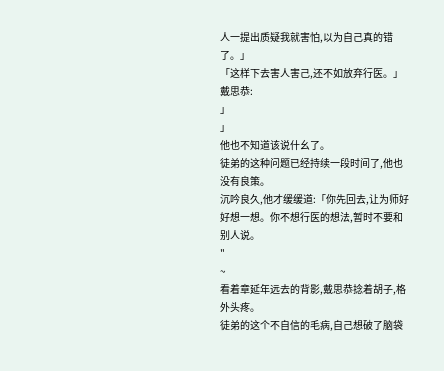人一提出质疑我就害怕,以为自己真的错了。」
「这样下去害人害己,还不如放弃行医。」
戴思恭:
」
」
他也不知道该说什幺了。
徒弟的这种问题已经持续一段时间了,他也没有良策。
沉吟良久,他才缓缓道:「你先回去,让为师好好想一想。你不想行医的想法,暂时不要和别人说。
"
~
看着章延年远去的背影,戴思恭捻着胡子,格外头疼。
徒弟的这个不自信的毛病,自己想破了脑袋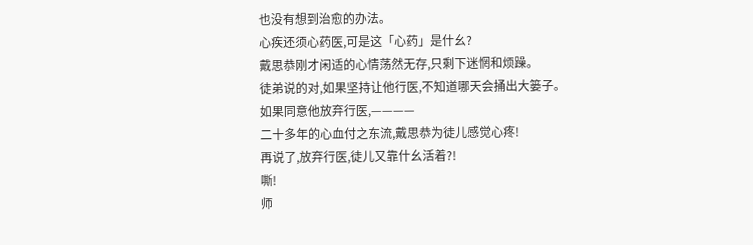也没有想到治愈的办法。
心疾还须心药医,可是这「心药」是什幺?
戴思恭刚才闲适的心情荡然无存,只剩下迷惘和烦躁。
徒弟说的对,如果坚持让他行医,不知道哪天会捅出大篓子。
如果同意他放弃行医,————
二十多年的心血付之东流,戴思恭为徒儿感觉心疼!
再说了,放弃行医,徒儿又靠什幺活着?!
嘶!
师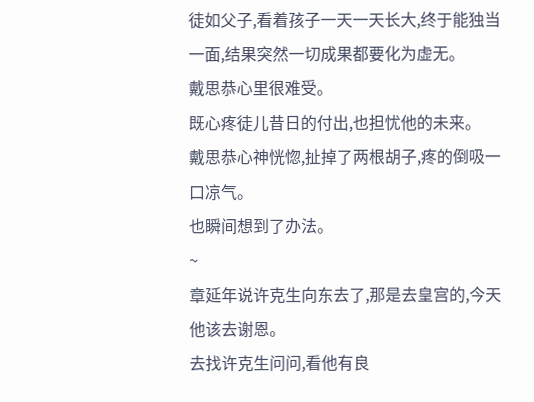徒如父子,看着孩子一天一天长大,终于能独当一面,结果突然一切成果都要化为虚无。
戴思恭心里很难受。
既心疼徒儿昔日的付出,也担忧他的未来。
戴思恭心神恍惚,扯掉了两根胡子,疼的倒吸一口凉气。
也瞬间想到了办法。
~
章延年说许克生向东去了,那是去皇宫的,今天他该去谢恩。
去找许克生问问,看他有良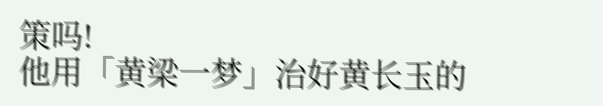策吗!
他用「黄梁一梦」治好黄长玉的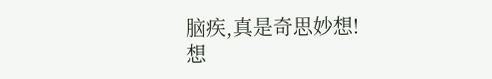脑疾,真是奇思妙想!
想